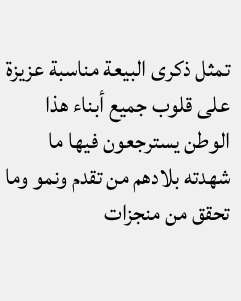تمثل ذكرى البيعة مناسبة عزيزة على قلوب جميع أبناء هذا الوطن يسترجعون فيها ما شهدته بلادهم من تقدم ونمو وما تحقق من منجزات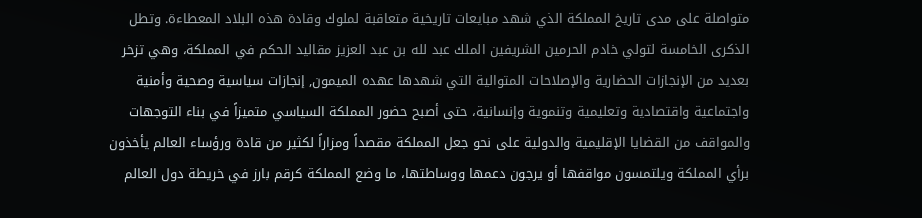متواصلة على مدى تاريخ المملكة الذي شهد مبايعات تاريخية متعاقبة لملوك وقادة هذه البلاد المعطاءة. وتطل الذكرى الخامسة لتولي خادم الحرمين الشريفين الملك عبد لله بن عبد العزيز مقاليد الحكم في المملكة، وهي تزخر بعديد من الإنجازات الحضارية والإصلاحات المتوالية التي شهدها عهده الميمون, إنجازات سياسية وصحية وأمنية واجتماعية واقتصادية وتعليمية وتنموية وإنسانية، حتى أصبح حضور المملكة السياسي متميزاً في بناء التوجهات والمواقف من القضايا الإقليمية والدولية على نحو جعل المملكة مقصداً ومزاراً لكثير من قادة ورؤساء العالم يأخذون برأي المملكة ويلتمسون مواقفها أو يرجون دعمها ووساطتها، ما وضع المملكة كرقم بارز في خريطة دول العالم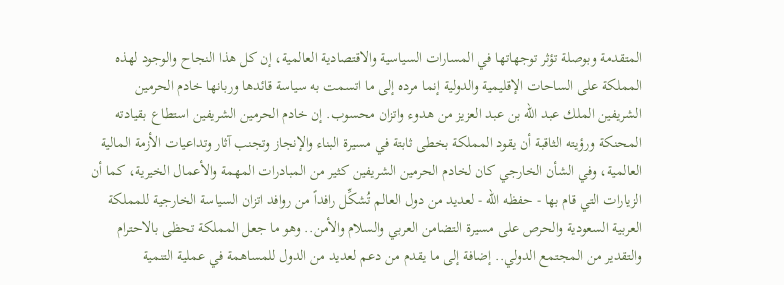المتقدمة وبوصلة تؤثر توجهاتها في المسارات السياسية والاقتصادية العالمية، إن كل هذا النجاح والوجود لهذه المملكة على الساحات الإقليمية والدولية إنما مرده إلى ما اتسمت به سياسة قائدها وربانها خادم الحرمين الشريفين الملك عبد الله بن عبد العزيز من هدوء واتزان محسوب. إن خادم الحرمين الشريفين استطاع بقيادته المحنكة ورؤيته الثاقبة أن يقود المملكة بخطى ثابتة في مسيرة البناء والإنجاز وتجنب آثار وتداعيات الأزمة المالية العالمية، وفي الشأن الخارجي كان لخادم الحرمين الشريفين كثير من المبادرات المهمة والأعمال الخيرية، كما أن الزيارات التي قام بها - حفظه الله - لعديد من دول العالم تُشكِّل رافداً من روافد اتزان السياسة الخارجية للمملكة العربية السعودية والحرص على مسيرة التضامن العربي والسلام والأمن.. وهو ما جعل المملكة تحظى بالاحترام والتقدير من المجتمع الدولي.. إضافة إلى ما يقدم من دعم لعديد من الدول للمساهمة في عملية التنمية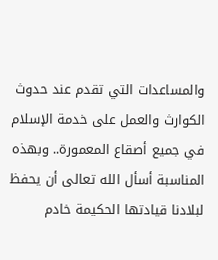والمساعدات التي تقدم عند حدوث الكوارث والعمل على خدمة الإسلام في جميع أصقاع المعمورة.. وبهذه المناسبة أسأل الله تعالى أن يحفظ لبلادنا قيادتها الحكيمة خادم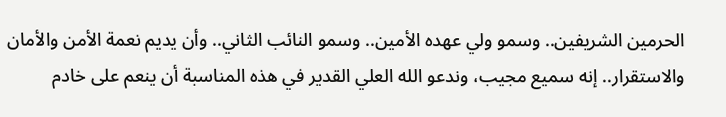الحرمين الشريفين.. وسمو ولي عهده الأمين.. وسمو النائب الثاني.. وأن يديم نعمة الأمن والأمان والاستقرار.. إنه سميع مجيب، وندعو الله العلي القدير في هذه المناسبة أن ينعم على خادم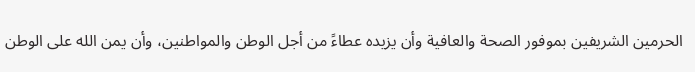الحرمين الشريفين بموفور الصحة والعافية وأن يزيده عطاءً من أجل الوطن والمواطنين، وأن يمن الله على الوطن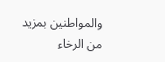والمواطنين بمزيد من الرخاء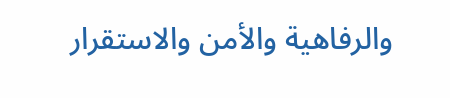والرفاهية والأمن والاستقرار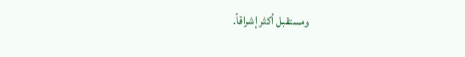ومستقبل أكثر إشراقاً.